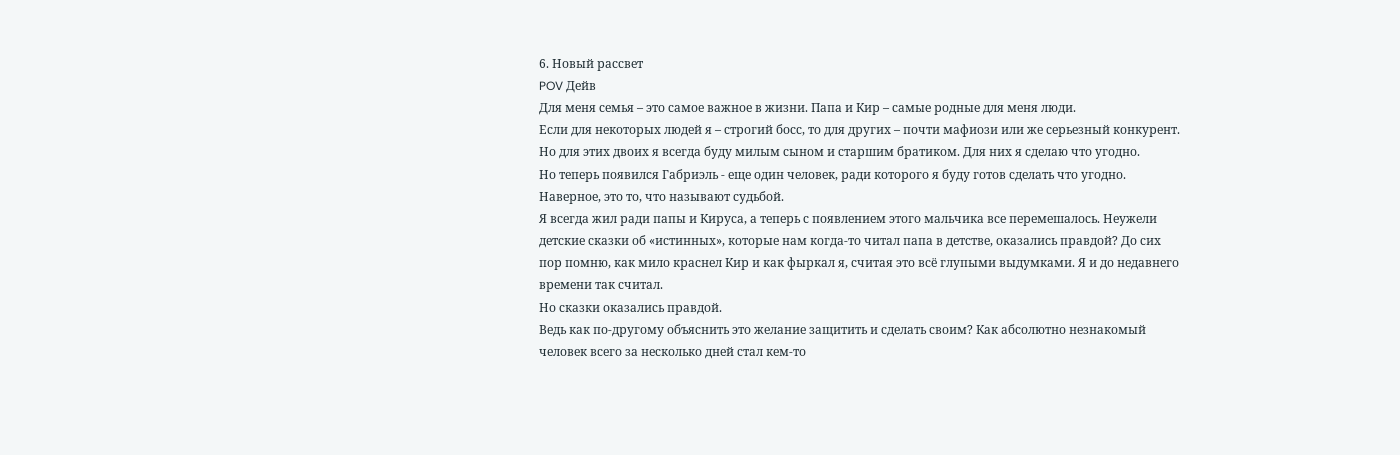6. Новый рассвет
POV Дейв
Для меня семья – это самое важное в жизни. Папа и Кир – самые родные для меня люди.
Если для некоторых людей я – строгий босс, то для других – почти мафиози или же серьезный конкурент. Но для этих двоих я всегда буду милым сыном и старшим братиком. Для них я сделаю что угодно.
Но теперь появился Габриэль - еще один человек, ради которого я буду готов сделать что угодно.
Наверное, это то, что называют судьбой.
Я всегда жил ради папы и Кируса, а теперь с появлением этого мальчика все перемешалось. Неужели детские сказки об «истинных», которые нам когда-то читал папа в детстве, оказались правдой? До сих пор помню, как мило краснел Кир и как фыркал я, считая это всё глупыми выдумками. Я и до недавнего времени так считал.
Но сказки оказались правдой.
Ведь как по-другому объяснить это желание защитить и сделать своим? Как абсолютно незнакомый человек всего за несколько дней стал кем-то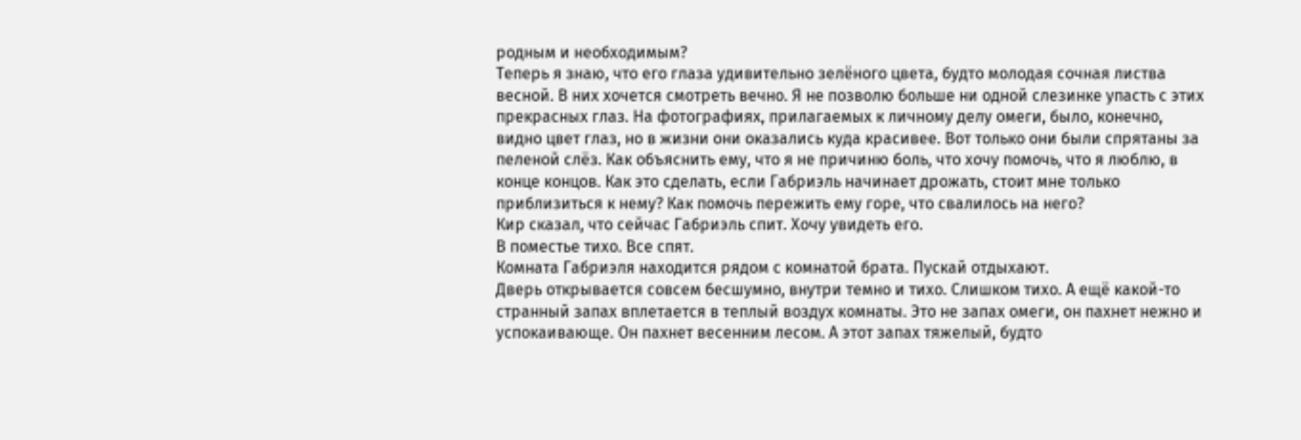родным и необходимым?
Теперь я знаю, что его глаза удивительно зелёного цвета, будто молодая сочная листва весной. В них хочется смотреть вечно. Я не позволю больше ни одной слезинке упасть с этих прекрасных глаз. На фотографиях, прилагаемых к личному делу омеги, было, конечно, видно цвет глаз, но в жизни они оказались куда красивее. Вот только они были спрятаны за пеленой слёз. Как объяснить ему, что я не причиню боль, что хочу помочь, что я люблю, в конце концов. Как это сделать, если Габриэль начинает дрожать, стоит мне только приблизиться к нему? Как помочь пережить ему горе, что свалилось на него?
Кир сказал, что сейчас Габриэль спит. Хочу увидеть его.
В поместье тихо. Все спят.
Комната Габриэля находится рядом с комнатой брата. Пускай отдыхают.
Дверь открывается совсем бесшумно, внутри темно и тихо. Слишком тихо. А ещё какой-то странный запах вплетается в теплый воздух комнаты. Это не запах омеги, он пахнет нежно и успокаивающе. Он пахнет весенним лесом. А этот запах тяжелый, будто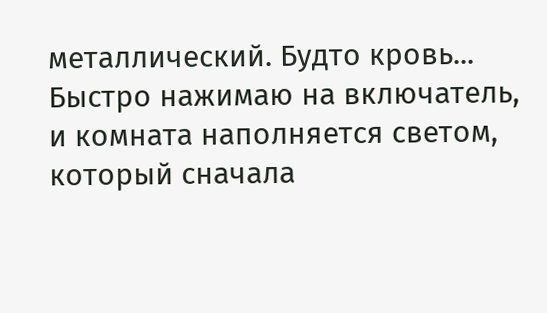металлический. Будто кровь...
Быстро нажимаю на включатель, и комната наполняется светом, который сначала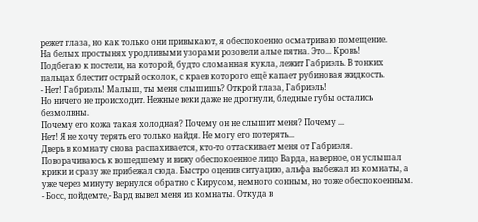режет глаза, но как только они привыкают, я обеспокоенно осматриваю помещение.
На белых простынях уродливыми узорами розовели алые пятна. Это... Кровь!
Подбегаю к постели, на которой, будто сломанная кукла, лежит Габриэль. В тонких пальцах блестит острый осколок, с краев которого ещё капает рубиновая жидкость.
- Нет! Габриэль! Малыш, ты меня слышишь? Открой глаза, Габриэль!
Но ничего не происходит. Нежные веки даже не дрогнули, бледные губы остались безмолвны.
Почему его кожа такая холодная? Почему он не слышит меня? Почему ...
Нет! Я не хочу терять его только найдя. Не могу его потерять...
Дверь в комнату снова распахивается, кто-то оттаскивает меня от Габриэля. Поворачиваюсь к вошедшему и вижу обеспокоенное лицо Варда, наверное, он услышал крики и сразу же прибежал сюда. Быстро оценив ситуацию, альфа выбежал из комнаты, а уже через минуту вернулся обратно с Кирусом, немного сонным, но тоже обеспокоенным.
- Босс, пойдемте,- Вард вывел меня из комнаты. Откуда в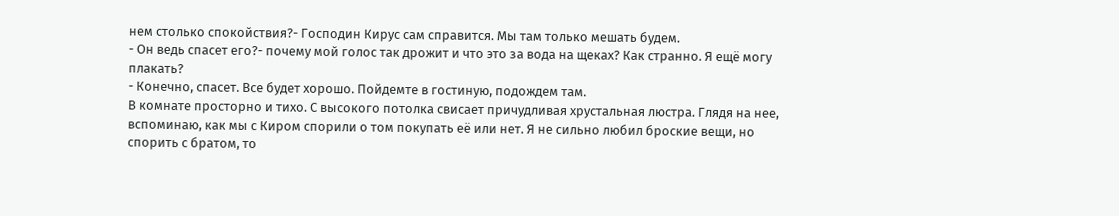нем столько спокойствия?- Господин Кирус сам справится. Мы там только мешать будем.
- Он ведь спасет его?- почему мой голос так дрожит и что это за вода на щеках? Как странно. Я ещё могу плакать?
- Конечно, спасет. Все будет хорошо. Пойдемте в гостиную, подождем там.
В комнате просторно и тихо. С высокого потолка свисает причудливая хрустальная люстра. Глядя на нее, вспоминаю, как мы с Киром спорили о том покупать её или нет. Я не сильно любил броские вещи, но спорить с братом, то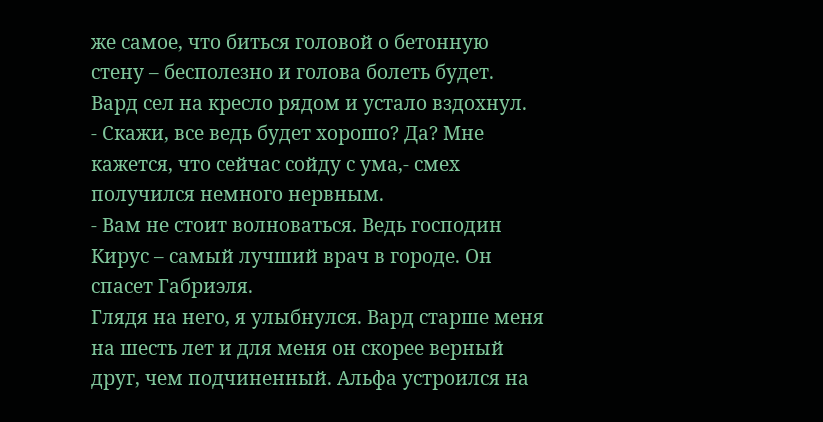же самое, что биться головой о бетонную стену – бесполезно и голова болеть будет.
Вард сел на кресло рядом и устало вздохнул.
- Скажи, все ведь будет хорошо? Да? Мне кажется, что сейчас сойду с ума,- смех получился немного нервным.
- Вам не стоит волноваться. Ведь господин Кирус – самый лучший врач в городе. Он спасет Габриэля.
Глядя на него, я улыбнулся. Вард старше меня на шесть лет и для меня он скорее верный друг, чем подчиненный. Альфа устроился на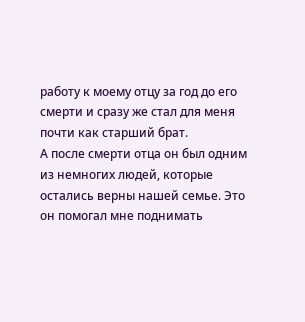работу к моему отцу за год до его смерти и сразу же стал для меня почти как старший брат.
А после смерти отца он был одним из немногих людей, которые остались верны нашей семье. Это он помогал мне поднимать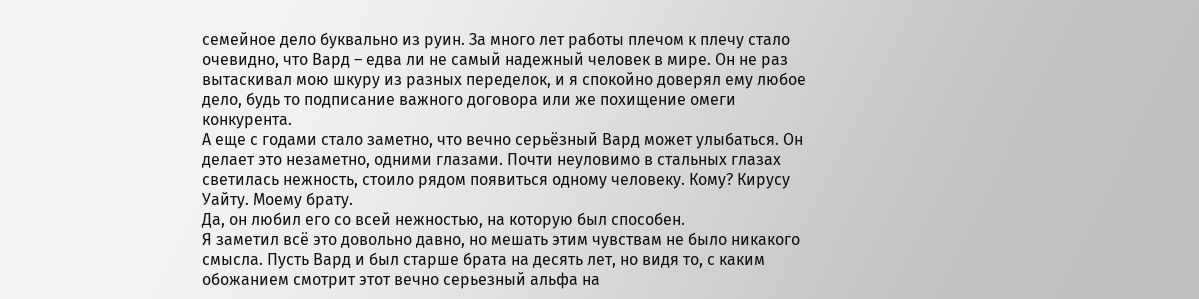семейное дело буквально из руин. За много лет работы плечом к плечу стало очевидно, что Вард – едва ли не самый надежный человек в мире. Он не раз вытаскивал мою шкуру из разных переделок, и я спокойно доверял ему любое дело, будь то подписание важного договора или же похищение омеги конкурента.
А еще с годами стало заметно, что вечно серьёзный Вард может улыбаться. Он делает это незаметно, одними глазами. Почти неуловимо в стальных глазах светилась нежность, стоило рядом появиться одному человеку. Кому? Кирусу Уайту. Моему брату.
Да, он любил его со всей нежностью, на которую был способен.
Я заметил всё это довольно давно, но мешать этим чувствам не было никакого смысла. Пусть Вард и был старше брата на десять лет, но видя то, с каким обожанием смотрит этот вечно серьезный альфа на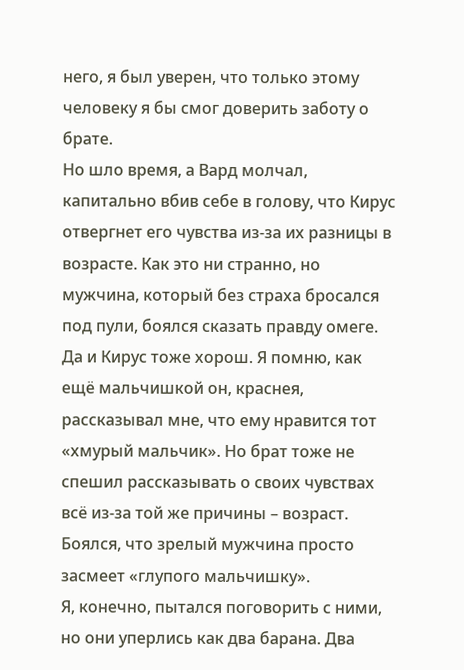него, я был уверен, что только этому человеку я бы смог доверить заботу о брате.
Но шло время, а Вард молчал, капитально вбив себе в голову, что Кирус отвергнет его чувства из-за их разницы в возрасте. Как это ни странно, но мужчина, который без страха бросался под пули, боялся сказать правду омеге.
Да и Кирус тоже хорош. Я помню, как ещё мальчишкой он, краснея, рассказывал мне, что ему нравится тот «хмурый мальчик». Но брат тоже не спешил рассказывать о своих чувствах всё из-за той же причины – возраст. Боялся, что зрелый мужчина просто засмеет «глупого мальчишку».
Я, конечно, пытался поговорить с ними, но они уперлись как два барана. Два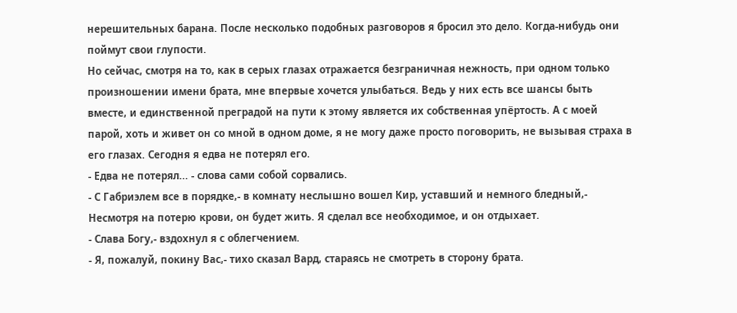нерешительных барана. После несколько подобных разговоров я бросил это дело. Когда-нибудь они поймут свои глупости.
Но сейчас, смотря на то, как в серых глазах отражается безграничная нежность, при одном только произношении имени брата, мне впервые хочется улыбаться. Ведь у них есть все шансы быть вместе, и единственной преградой на пути к этому является их собственная упёртость. А с моей парой, хоть и живет он со мной в одном доме, я не могу даже просто поговорить, не вызывая страха в его глазах. Сегодня я едва не потерял его.
- Едва не потерял... - слова сами собой сорвались.
- С Габриэлем все в порядке,- в комнату неслышно вошел Кир, уставший и немного бледный,- Несмотря на потерю крови, он будет жить. Я сделал все необходимое, и он отдыхает.
- Слава Богу,- вздохнул я с облегчением.
- Я, пожалуй, покину Вас,- тихо сказал Вард, стараясь не смотреть в сторону брата.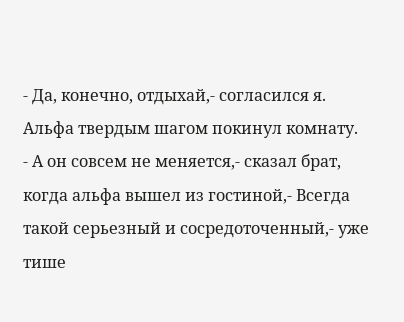- Да, конечно, отдыхай,- согласился я.
Альфа твердым шагом покинул комнату.
- А он совсем не меняется,- сказал брат, когда альфа вышел из гостиной,- Всегда такой серьезный и сосредоточенный,- уже тише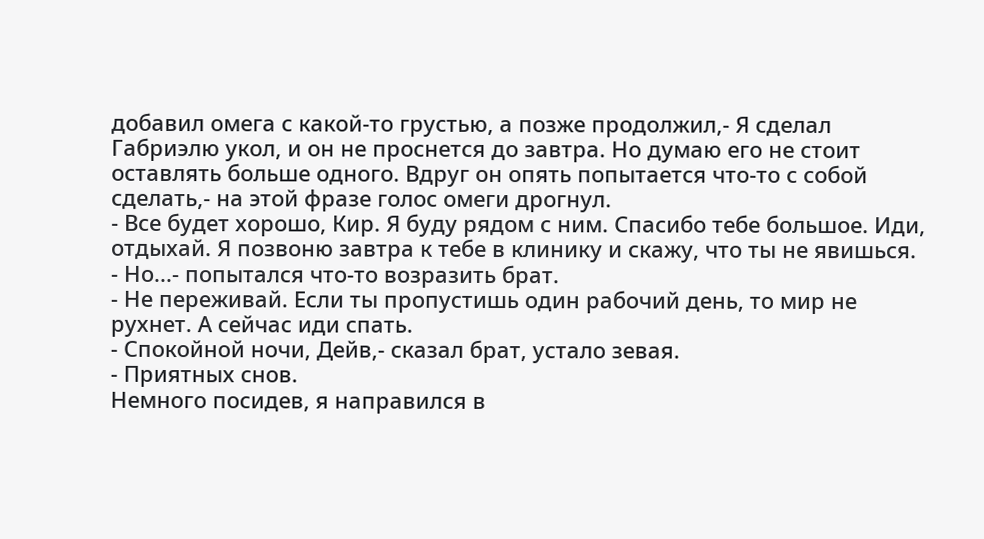добавил омега с какой-то грустью, а позже продолжил,- Я сделал Габриэлю укол, и он не проснется до завтра. Но думаю его не стоит оставлять больше одного. Вдруг он опять попытается что-то с собой сделать,- на этой фразе голос омеги дрогнул.
- Все будет хорошо, Кир. Я буду рядом с ним. Спасибо тебе большое. Иди, отдыхай. Я позвоню завтра к тебе в клинику и скажу, что ты не явишься.
- Но...- попытался что-то возразить брат.
- Не переживай. Если ты пропустишь один рабочий день, то мир не рухнет. А сейчас иди спать.
- Спокойной ночи, Дейв,- сказал брат, устало зевая.
- Приятных снов.
Немного посидев, я направился в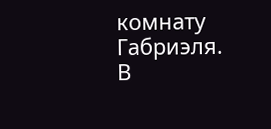комнату Габриэля.
В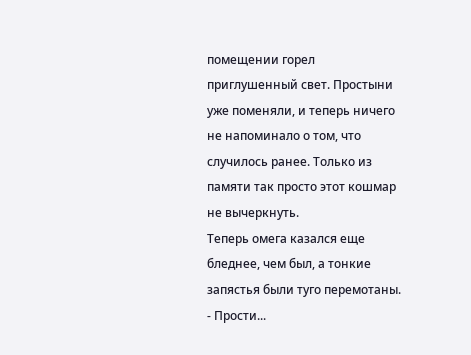помещении горел приглушенный свет. Простыни уже поменяли, и теперь ничего не напоминало о том, что случилось ранее. Только из памяти так просто этот кошмар не вычеркнуть.
Теперь омега казался еще бледнее, чем был, а тонкие запястья были туго перемотаны.
- Прости...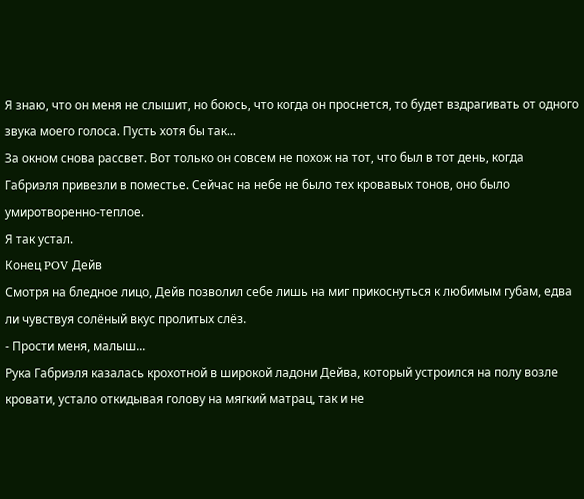Я знаю, что он меня не слышит, но боюсь, что когда он проснется, то будет вздрагивать от одного звука моего голоса. Пусть хотя бы так...
За окном снова рассвет. Вот только он совсем не похож на тот, что был в тот день, когда Габриэля привезли в поместье. Сейчас на небе не было тех кровавых тонов, оно было умиротворенно-теплое.
Я так устал.
Конец POV Дейв
Смотря на бледное лицо, Дейв позволил себе лишь на миг прикоснуться к любимым губам, едва ли чувствуя солёный вкус пролитых слёз.
- Прости меня, малыш...
Рука Габриэля казалась крохотной в широкой ладони Дейва, который устроился на полу возле кровати, устало откидывая голову на мягкий матрац, так и не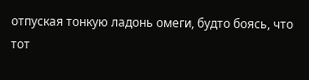отпуская тонкую ладонь омеги, будто боясь, что тот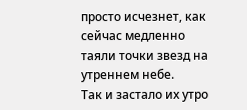просто исчезнет, как сейчас медленно таяли точки звезд на утреннем небе.
Так и застало их утро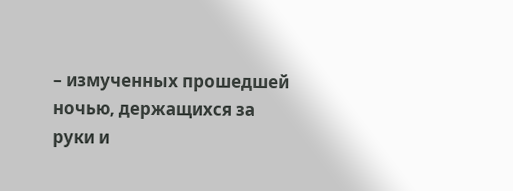– измученных прошедшей ночью, держащихся за руки и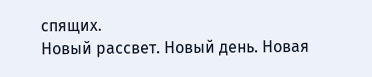спящих.
Новый рассвет. Новый день. Новая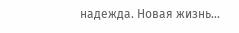надежда. Новая жизнь...